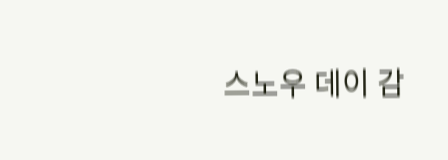스노우 데이 감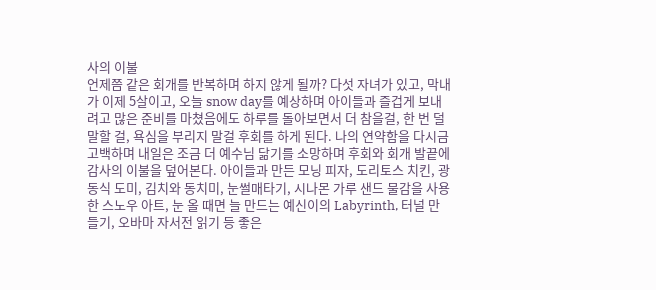사의 이불
언제쯤 같은 회개를 반복하며 하지 않게 될까? 다섯 자녀가 있고, 막내가 이제 5살이고, 오늘 snow day를 예상하며 아이들과 즐겁게 보내려고 많은 준비를 마쳤음에도 하루를 돌아보면서 더 참을걸, 한 번 덜 말할 걸, 욕심을 부리지 말걸 후회를 하게 된다. 나의 연약함을 다시금 고백하며 내일은 조금 더 예수님 닮기를 소망하며 후회와 회개 발끝에 감사의 이불을 덮어본다. 아이들과 만든 모닝 피자, 도리토스 치킨, 광동식 도미, 김치와 동치미, 눈썰매타기, 시나몬 가루 샌드 물감을 사용한 스노우 아트, 눈 올 때면 늘 만드는 예신이의 Labyrinth, 터널 만들기, 오바마 자서전 읽기 등 좋은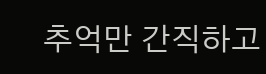추억만 간직하고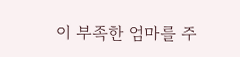이 부족한 엄마를 주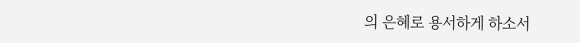의 은혜로 용서하게 하소서